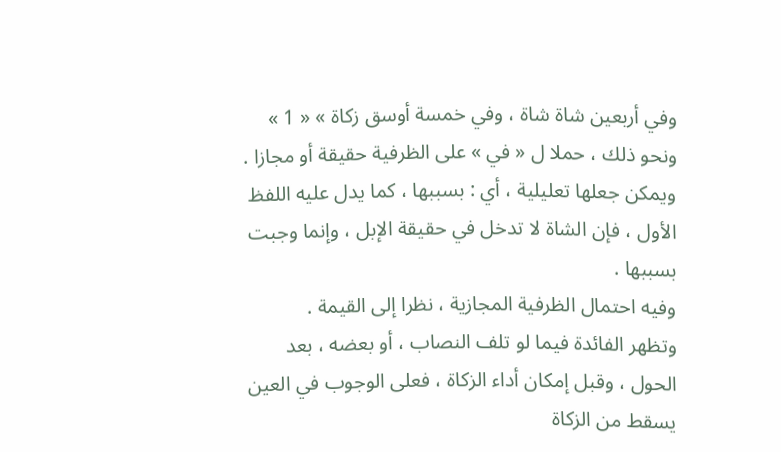وفي أربعين شاة شاة ، وفي خمسة أوسق زكاة » « 1 » ونحو ذلك ، حملا ل « في » على الظرفية حقيقة أو مجازا .
ويمكن جعلها تعليلية ، أي : بسببها ، كما يدل عليه اللفظ الأول ، فإن الشاة لا تدخل في حقيقة الإبل ، وإنما وجبت بسببها .
وفيه احتمال الظرفية المجازية ، نظرا إلى القيمة .
وتظهر الفائدة فيما لو تلف النصاب ، أو بعضه ، بعد الحول ، وقبل إمكان أداء الزكاة ، فعلى الوجوب في العين يسقط من الزكاة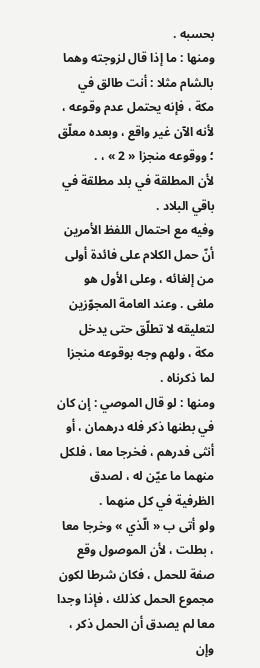بحسبه .
ومنها : ما إذا قال لزوجته وهما بالشام مثلا : أنت طالق في مكة ، فإنه يحتمل عدم وقوعه ، لأنه الآن غير واقع ، وبعده معلّق ؛ ووقوعه منجزا « 2 » ، .
لأن المطلقة في بلد مطلقة في باقي البلاد .
وفيه مع احتمال اللفظ الأمرين أنّ حمل الكلام على فائدة أولى من إلغائه ، وعلى الأول هو ملغى . وعند العامة المجوّزين لتعليقه لا تطلّق حتى يدخل مكة ، ولهم وجه بوقوعه منجزا لما ذكرناه .
ومنها : لو قال الموصي : إن كان في بطنها ذكر فله درهمان ، أو أنثى فدرهم ، فخرجا معا ، فلكل منهما ما عيّن له ، لصدق الظرفية في كل منهما .
ولو أتى ب « الّذي » وخرجا معا ، بطلت ، لأن الموصول وقع صفة للحمل ، فكان شرطا لكون مجموع الحمل كذلك ، فإذا وجدا معا لم يصدق أن الحمل ذكر ، وإن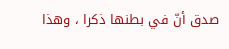صدق أنّ في بطنها ذكرا ، وهذا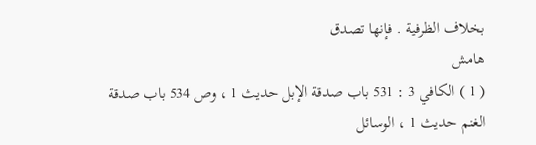بخلاف الظرفية . فإنها تصدق
هامش
( 1 ) الكافي 3 : 531 باب صدقة الإبل حديث 1 ، وص 534 باب صدقة الغنم حديث 1 ، الوسائل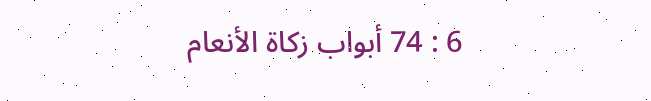6 : 74 أبواب زكاة الأنعام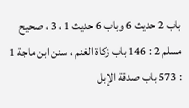باب 2 حديث 6 وباب 6 حديث 1 ، 3 ، صحيح مسلم 2 : 146 باب زكاة الغنم ، سنن ابن ماجة 1 : 573 باب صدقة الإبل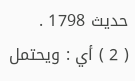حديث 1798 .
( 2 ) أي : ويحتمل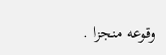وقوعه منجزا .